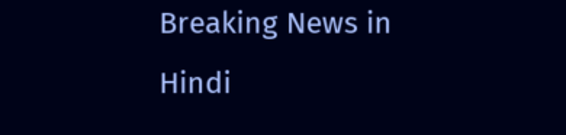Breaking News in Hindi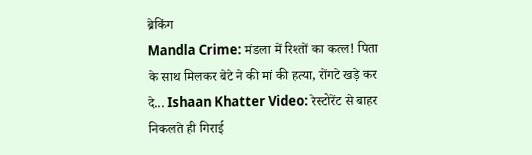ब्रेकिंग
Mandla Crime: मंडला में रिश्तों का कत्ल! पिता के साथ मिलकर बेटे ने की मां की हत्या, रोंगटे खड़े कर दे... Ishaan Khatter Video: रेस्टोरेंट से बाहर निकलते ही गिराई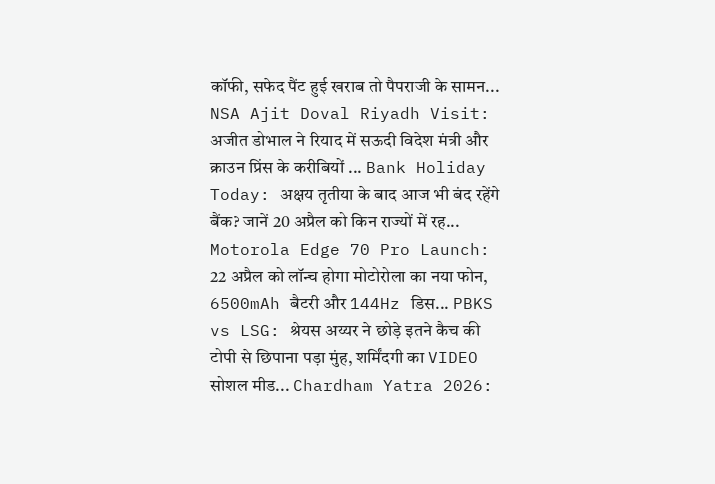कॉफी, सफेद पैंट हुई खराब तो पैपराजी के सामन... NSA Ajit Doval Riyadh Visit: अजीत डोभाल ने रियाद में सऊदी विदेश मंत्री और क्राउन प्रिंस के करीबियों ... Bank Holiday Today: अक्षय तृतीया के बाद आज भी बंद रहेंगे बैंक? जानें 20 अप्रैल को किन राज्यों में रह... Motorola Edge 70 Pro Launch: 22 अप्रैल को लॉन्च होगा मोटोरोला का नया फोन, 6500mAh बैटरी और 144Hz डिस... PBKS vs LSG: श्रेयस अय्यर ने छोड़े इतने कैच की टोपी से छिपाना पड़ा मुंह, शर्मिंदगी का VIDEO सोशल मीड... Chardham Yatra 2026: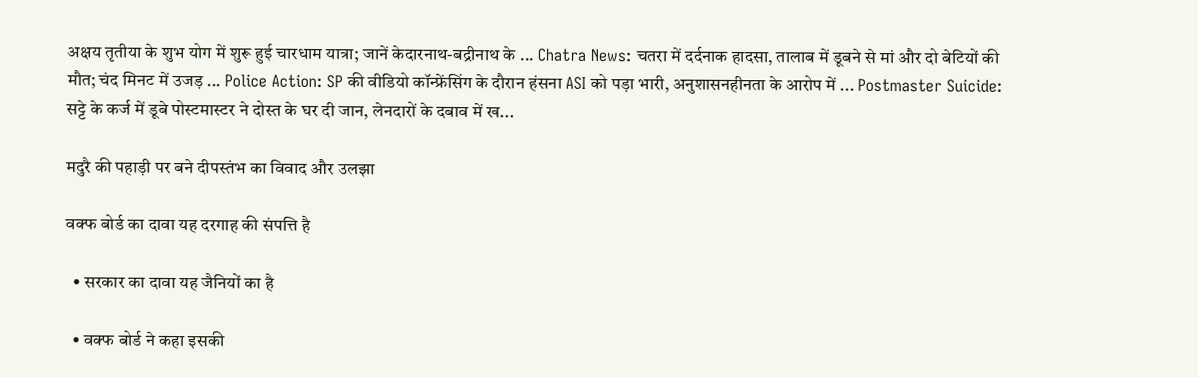अक्षय तृतीया के शुभ योग में शुरू हुई चारधाम यात्रा; जानें केदारनाथ-बद्रीनाथ के ... Chatra News: चतरा में दर्दनाक हादसा, तालाब में डूबने से मां और दो बेटियों की मौत; चंद मिनट में उजड़ ... Police Action: SP की वीडियो कॉन्फ्रेंसिंग के दौरान हंसना ASI को पड़ा भारी, अनुशासनहीनता के आरोप में ... Postmaster Suicide: सट्टे के कर्ज में डूबे पोस्टमास्टर ने दोस्त के घर दी जान, लेनदारों के दबाव में ख...

मदुरै की पहाड़ी पर बने दीपस्तंभ का विवाद और उलझा

वक्फ बोर्ड का दावा यह दरगाह की संपत्ति है

  • सरकार का दावा यह जैनियों का है

  • वक्फ बोर्ड ने कहा इसकी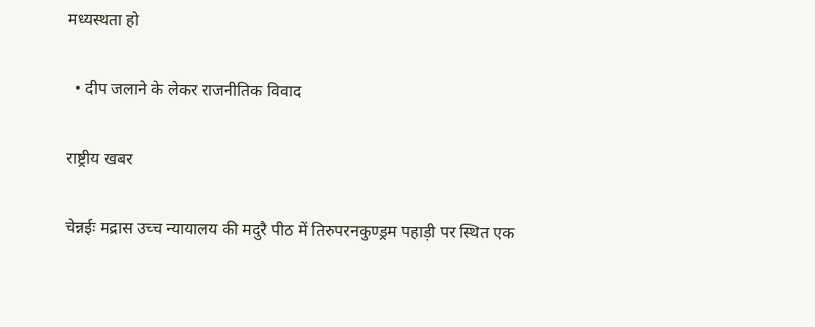मध्यस्थता हो

  • दीप जलाने के लेकर राजनीतिक विवाद

राष्ट्रीय खबर

चेन्नईः मद्रास उच्च न्यायालय की मदुरै पीठ में तिरुपरनकुण्ड्रम पहाड़ी पर स्थित एक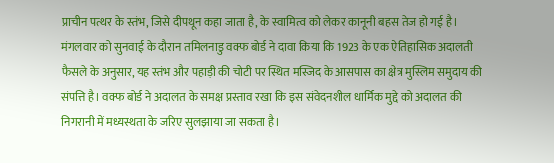प्राचीन पत्थर के स्तंभ, जिसे दीपथून कहा जाता है, के स्वामित्व को लेकर कानूनी बहस तेज हो गई है। मंगलवार को सुनवाई के दौरान तमिलनाडु वक्फ बोर्ड ने दावा किया कि 1923 के एक ऐतिहासिक अदालती फैसले के अनुसार, यह स्तंभ और पहाड़ी की चोटी पर स्थित मस्जिद के आसपास का क्षेत्र मुस्लिम समुदाय की संपत्ति है। वक्फ बोर्ड ने अदालत के समक्ष प्रस्ताव रखा कि इस संवेदनशील धार्मिक मुद्दे को अदालत की निगरानी में मध्यस्थता के जरिए सुलझाया जा सकता है।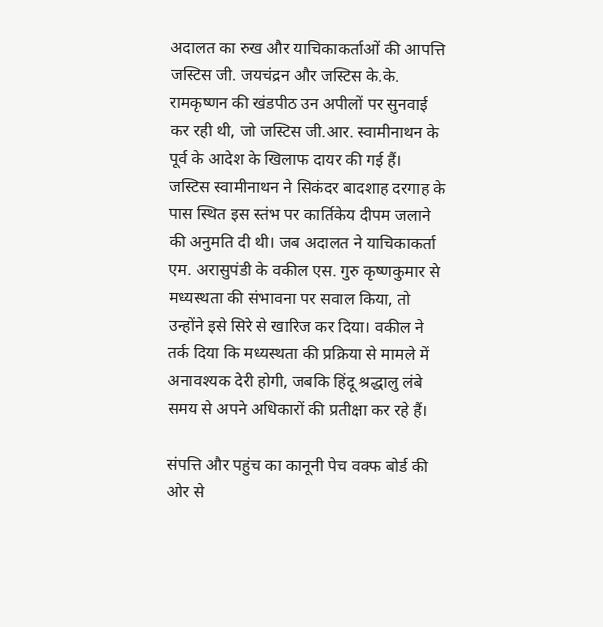अदालत का रुख और याचिकाकर्ताओं की आपत्ति जस्टिस जी. जयचंद्रन और जस्टिस के.के. रामकृष्णन की खंडपीठ उन अपीलों पर सुनवाई कर रही थी, जो जस्टिस जी.आर. स्वामीनाथन के पूर्व के आदेश के खिलाफ दायर की गई हैं। जस्टिस स्वामीनाथन ने सिकंदर बादशाह दरगाह के पास स्थित इस स्तंभ पर कार्तिकेय दीपम जलाने की अनुमति दी थी। जब अदालत ने याचिकाकर्ता एम. अरासुपंडी के वकील एस. गुरु कृष्णकुमार से मध्यस्थता की संभावना पर सवाल किया, तो उन्होंने इसे सिरे से खारिज कर दिया। वकील ने तर्क दिया कि मध्यस्थता की प्रक्रिया से मामले में अनावश्यक देरी होगी, जबकि हिंदू श्रद्धालु लंबे समय से अपने अधिकारों की प्रतीक्षा कर रहे हैं।

संपत्ति और पहुंच का कानूनी पेच वक्फ बोर्ड की ओर से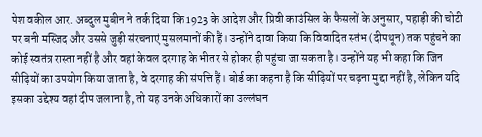पेश वकील आर. अब्दुल मुबीन ने तर्क दिया कि 1923 के आदेश और प्रिवी काउंसिल के फैसलों के अनुसार, पहाड़ी की चोटी पर बनी मस्जिद और उससे जुड़ी संरचनाएं मुसलमानों की हैं। उन्होंने दावा किया कि विवादित स्तंभ (दीपथून) तक पहुंचने का कोई स्वतंत्र रास्ता नहीं है और वहां केवल दरगाह के भीतर से होकर ही पहुंचा जा सकता है। उन्होंने यह भी कहा कि जिन सीढ़ियों का उपयोग किया जाता है, वे दरगाह की संपत्ति हैं। बोर्ड का कहना है कि सीढ़ियों पर चढ़ना मुद्दा नहीं है, लेकिन यदि इसका उद्देश्य वहां दीप जलाना है, तो यह उनके अधिकारों का उल्लंघन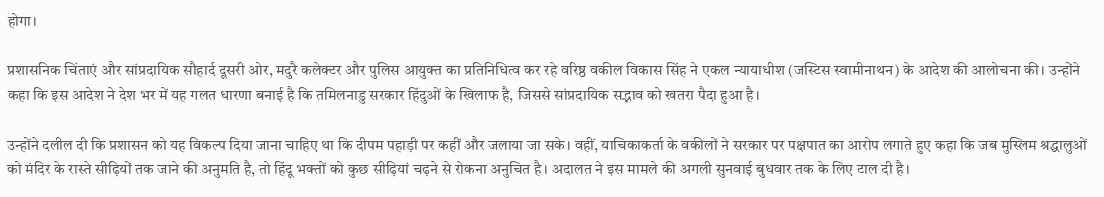होगा।

प्रशासनिक चिंताएं और सांप्रदायिक सौहार्द दूसरी ओर, मदुरै कलेक्टर और पुलिस आयुक्त का प्रतिनिधित्व कर रहे वरिष्ठ वकील विकास सिंह ने एकल न्यायाधीश (जस्टिस स्वामीनाथन) के आदेश की आलोचना की। उन्होंने कहा कि इस आदेश ने देश भर में यह गलत धारणा बनाई है कि तमिलनाडु सरकार हिंदुओं के खिलाफ है, जिससे सांप्रदायिक सद्भाव को खतरा पैदा हुआ है।

उन्होंने दलील दी कि प्रशासन को यह विकल्प दिया जाना चाहिए था कि दीपम पहाड़ी पर कहीं और जलाया जा सके। वहीं, याचिकाकर्ता के वकीलों ने सरकार पर पक्षपात का आरोप लगाते हुए कहा कि जब मुस्लिम श्रद्धालुओं को मंदिर के रास्ते सीढ़ियों तक जाने की अनुमति है, तो हिंदू भक्तों को कुछ सीढ़ियां चढ़ने से रोकना अनुचित है। अदालत ने इस मामले की अगली सुनवाई बुधवार तक के लिए टाल दी है।